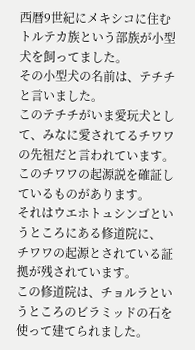西暦9世紀にメキシコに住むトルテカ族という部族が小型犬を飼ってました。
その小型犬の名前は、テチチと言いました。
このテチチがいま愛玩犬として、みなに愛されてるチワワの先祖だと言われています。
このチワワの起源説を確証しているものがあります。
それはウエホトュシンゴというところにある修道院に、
チワワの起源とされている証拠が残されています。
この修道院は、チョルラというところのビラミッドの石を使って建てられました。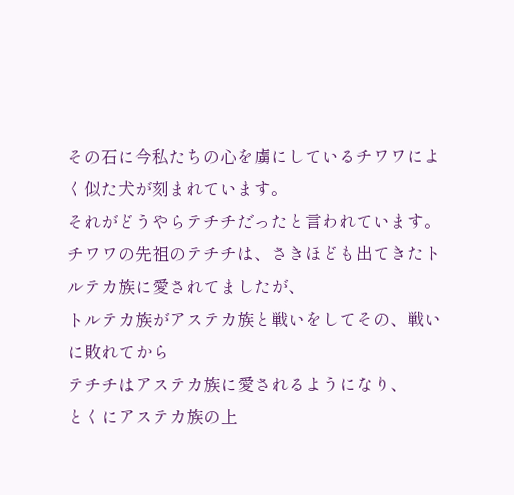その石に今私たちの心を虜にしているチワワによく似た犬が刻まれています。
それがどうやらテチチだったと言われています。
チワワの先祖のテチチは、さきほども出てきたトルテカ族に愛されてましたが、
トルテカ族がアステカ族と戦いをしてその、戦いに敗れてから
テチチはアステカ族に愛されるようになり、
とくにアステカ族の上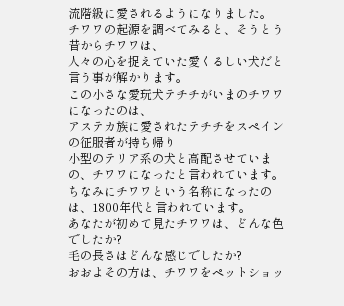流階級に愛されるようになりました。
チワワの起源を調べてみると、そうとう昔からチワワは、
人々の心を捉えていた愛くるしい犬だと言う事が解かります。
この小さな愛玩犬テチチがいまのチワワになったのは、
アステカ族に愛されたテチチをスペインの征服者が持ち帰り
小型のテリア系の犬と高配させていまの、チワワになったと言われています。
ちなみにチワワという名称になったのは、1800年代と言われています。
あなたが初めて見たチワワは、どんな色でしたか?
毛の長さはどんな感じでしたか?
おおよその方は、チワワをペットショッ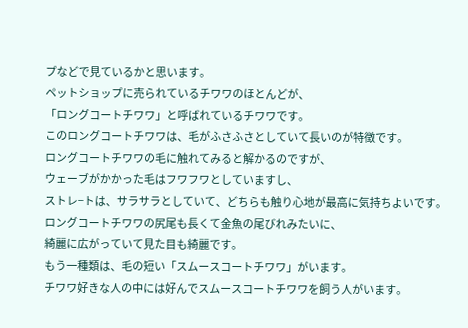プなどで見ているかと思います。
ペットショップに売られているチワワのほとんどが、
「ロングコートチワワ」と呼ばれているチワワです。
このロングコートチワワは、毛がふさふさとしていて長いのが特徴です。
ロングコートチワワの毛に触れてみると解かるのですが、
ウェーブがかかった毛はフワフワとしていますし、
ストレ−トは、サラサラとしていて、どちらも触り心地が最高に気持ちよいです。
ロングコートチワワの尻尾も長くて金魚の尾びれみたいに、
綺麗に広がっていて見た目も綺麗です。
もう一種類は、毛の短い「スムースコートチワワ」がいます。
チワワ好きな人の中には好んでスムースコートチワワを飼う人がいます。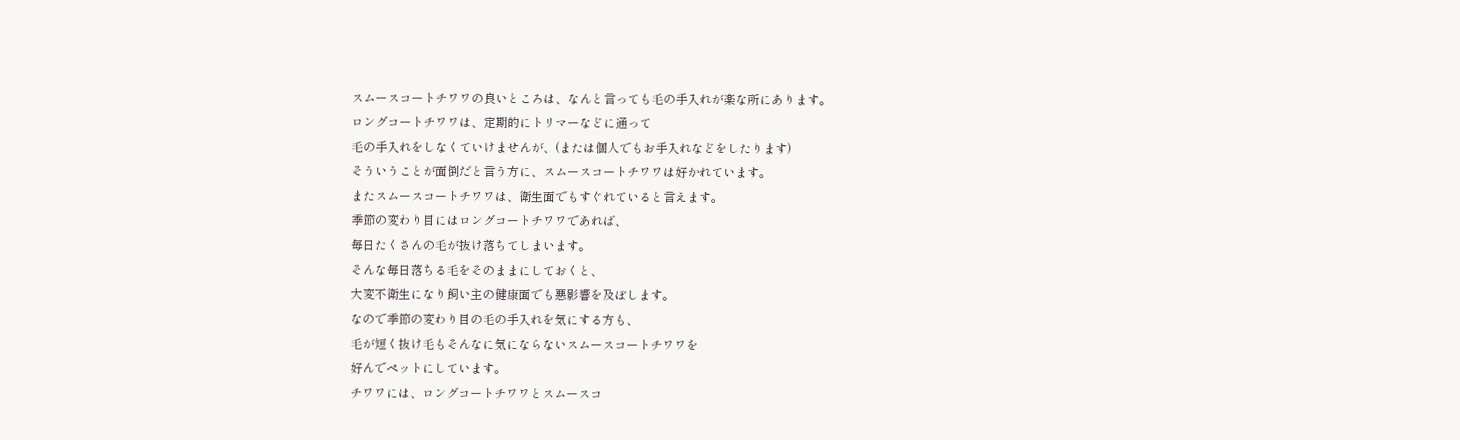スムースコートチワワの良いところは、なんと言っても毛の手入れが楽な所にあります。
ロングコートチワワは、定期的にトリマーなどに通って
毛の手入れをしなくていけませんが、(または個人でもお手入れなどをしたります)
そういうことが面倒だと言う方に、スムースコートチワワは好かれています。
またスムースコートチワワは、衛生面でもすぐれていると言えます。
季節の変わり目にはロングコートチワワであれば、
毎日たくさんの毛が抜け落ちてしまいます。
そんな毎日落ちる毛をそのままにしておくと、
大変不衛生になり飼い主の健康面でも悪影響を及ぼします。
なので季節の変わり目の毛の手入れを気にする方も、
毛が短く抜け毛もそんなに気にならないスムースコートチワワを
好んでペットにしています。
チワワには、ロングコートチワワとスムースコ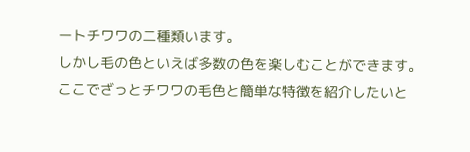ートチワワの二種類います。
しかし毛の色といえば多数の色を楽しむことができます。
ここでざっとチワワの毛色と簡単な特徴を紹介したいと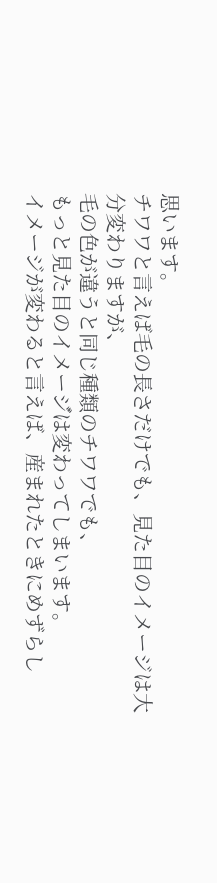思います。
チワワと言えば毛の長さだけでも、見た目のイメージは大分変わりますが、
毛の色が違うと同じ種類のチワワでも、
もっと見た目のイメージ゙は変わってしまいます。
イメージが変わると言えば、産まれたときにめずらし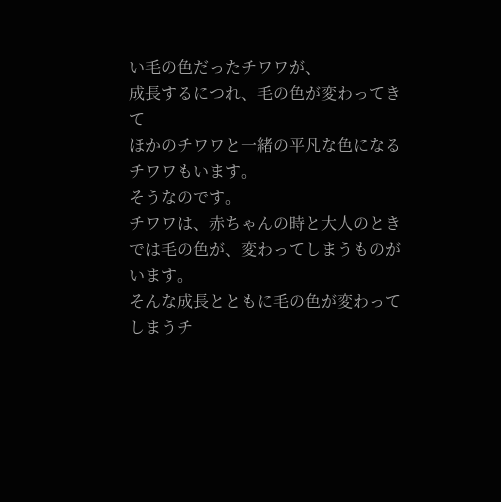い毛の色だったチワワが、
成長するにつれ、毛の色が変わってきて
ほかのチワワと一緒の平凡な色になるチワワもいます。
そうなのです。
チワワは、赤ちゃんの時と大人のときでは毛の色が、変わってしまうものがいます。
そんな成長とともに毛の色が変わってしまうチ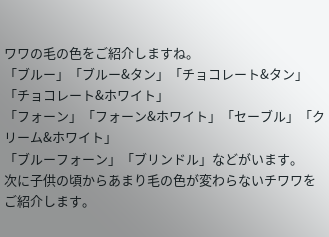ワワの毛の色をご紹介しますね。
「ブルー」「ブルー&タン」「チョコレート&タン」「チョコレート&ホワイト」
「フォーン」「フォーン&ホワイト」「セーブル」「クリーム&ホワイト」
「ブルーフォーン」「ブリンドル」などがいます。
次に子供の頃からあまり毛の色が変わらないチワワをご紹介します。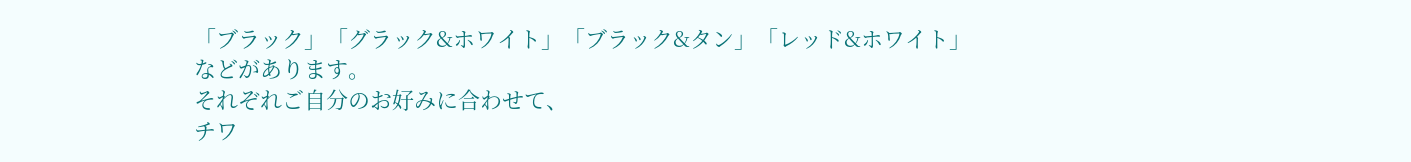「ブラック」「グラック&ホワイト」「ブラック&タン」「レッド&ホワイト」
などがあります。
それぞれご自分のお好みに合わせて、
チワ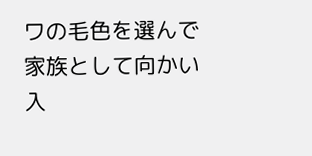ワの毛色を選んで家族として向かい入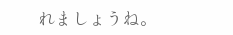れましょうね。